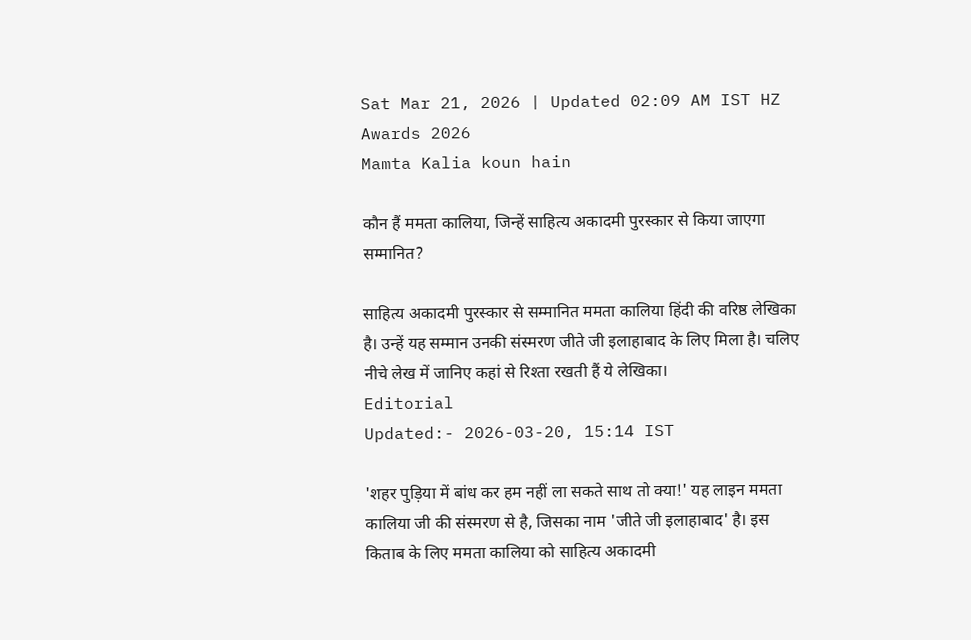Sat Mar 21, 2026 | Updated 02:09 AM IST HZ Awards 2026
Mamta Kalia koun hain

कौन हैं ममता कालिया, जिन्हें साहित्य अकादमी पुरस्कार से किया जाएगा सम्मानित?

साहित्य अकादमी पुरस्कार से सम्मानित ममता कालिया हिंदी की वरिष्ठ लेखिका है। उन्हें यह सम्मान उनकी संस्मरण जीते जी इलाहाबाद के लिए मिला है। चलिए नीचे लेख में जानिए कहां से रिश्ता रखती हैं ये लेखिका।
Editorial
Updated:- 2026-03-20, 15:14 IST

'शहर पुड़िया में बांध कर हम नहीं ला सकते साथ तो क्या!' यह लाइन ममता कालिया जी की संस्मरण से है, जिसका नाम 'जीते जी इलाहाबाद' है। इस किताब के लिए ममता कालिया को साहित्य अकादमी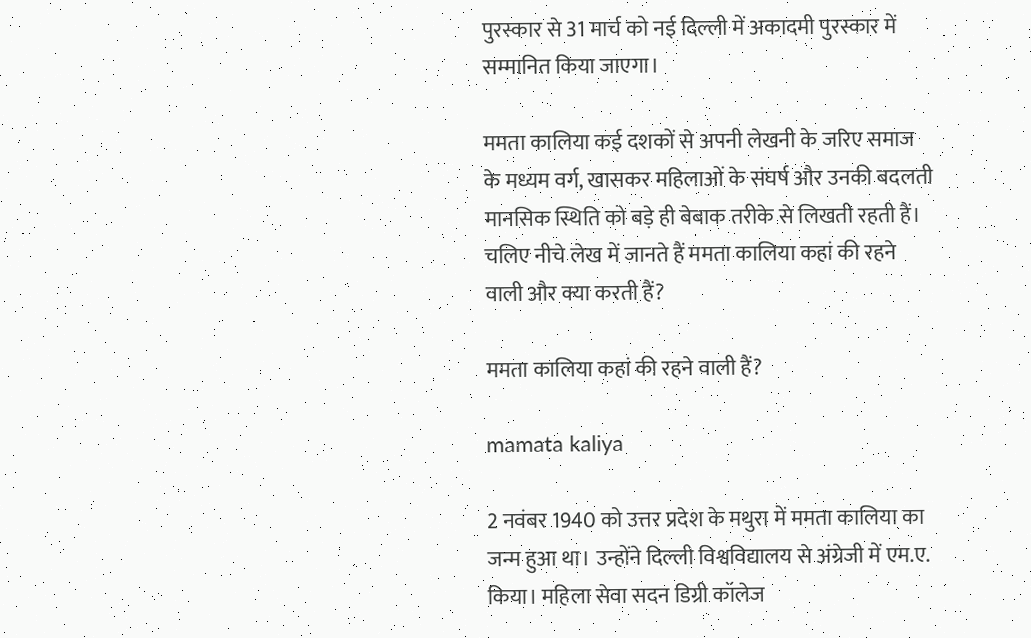पुरस्कार से 31 मार्च को नई दिल्ली में अकादमी पुरस्कार में सम्मानित किया जाएगा।

ममता कालिया कई दशकों से अपनी लेखनी के जरिए समाज के मध्यम वर्ग, खासकर महिलाओं के संघर्ष और उनकी बदलती मानसिक स्थिति को बड़े ही बेबाक तरीके से लिखती रहती हैं। चलिए नीचे लेख में जानते हैं ममता कालिया कहां की रहने वाली और क्या करती हैं?

ममता कालिया कहां की रहने वाली हैं?

mamata kaliya

2 नवंबर 1940 को उत्तर प्रदेश के मथुरा में ममता कालिया का जन्म हुआ था। उन्होंने दिल्ली विश्वविद्यालय से अंग्रेजी में एम.ए. किया। महिला सेवा सदन डिग्री कॉलेज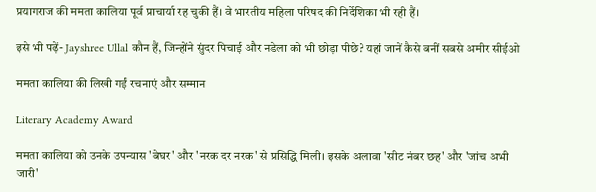प्रयागराज की ममता कालिया पूर्व प्राचार्या रह चुकी हैं। वे भारतीय महिला परिषद की निर्देशिका भी रही हैं।

इसे भी पढ़ें- Jayshree Ullal कौन हैं, ज‍िन्‍होंने सुंदर पिचाई और नडेला को भी छोड़ा पीछे? यहां जानें कैसे बनीं सबसे अमीर सीईओ

ममता कालिया की लिखी गईं रचनाएं और सम्मान

Literary Academy Award

ममता कालिया को उनके उपन्यास 'बेघर' और 'नरक दर नरक' से प्रसिद्धि मिली। इसके अलावा 'सीट नंबर छह' और 'जांच अभी जारी'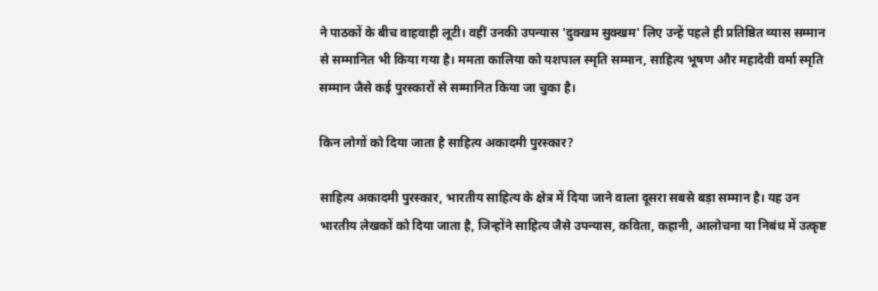ने पाठकों के बीच वाहवाही लूटी। वहीं उनकी उपन्यास 'दुक्खम सुक्खम' लिए उन्हें पहले ही प्रतिष्ठित व्यास सम्मान से सम्मानित भी किया गया है। ममता कालिया को यशपाल स्मृति सम्मान, साहित्य भूषण और महादेवी वर्मा स्मृति सम्मान जैसे कई पुरस्कारों से सम्मानित किया जा चुका है।

किन लोगों को दिया जाता है साहित्य अकादमी पुरस्कार?

साहित्य अकादमी पुरस्कार, भारतीय साहित्य के क्षेत्र में दिया जाने वाला दूसरा सबसे बड़ा सम्मान है। यह उन भारतीय लेखकों को दिया जाता है, जिन्होंने साहित्य जैसे उपन्यास, कविता, कहानी, आलोचना या निबंध में उत्कृष्ट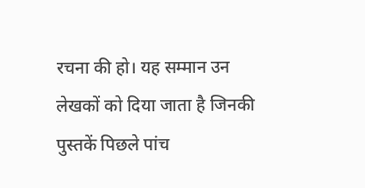रचना की हो। यह सम्मान उन लेखकों को दिया जाता है जिनकी पुस्तकें पिछले पांच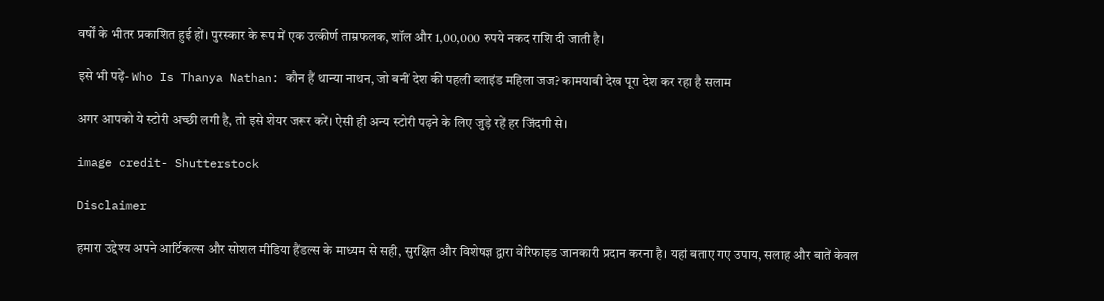वर्षों के भीतर प्रकाशित हुई हों। पुरस्कार के रूप में एक उत्कीर्ण ताम्रफलक, शॉल और 1,00,000 रुपये नकद राशि दी जाती है।

इसे भी पढ़ें- Who Is Thanya Nathan: कौन हैं थान्या नाथन, जो बनीं देश की पहली ब्लाइंड महिला जज? कामयाबी देख पूरा देश कर रहा है सलाम

अगर आपको ये स्टोरी अच्छी लगी है, तो इसे शेयर जरूर करें। ऐसी ही अन्य स्टोरी पढ़ने के लिए जुड़े रहें हर जिंदगी से।

image credit- Shutterstock

Disclaimer

हमारा उद्देश्य अपने आर्टिकल्स और सोशल मीडिया हैंडल्स के माध्यम से सही, सुरक्षित और विशेषज्ञ द्वारा वेरिफाइड जानकारी प्रदान करना है। यहां बताए गए उपाय, सलाह और बातें केवल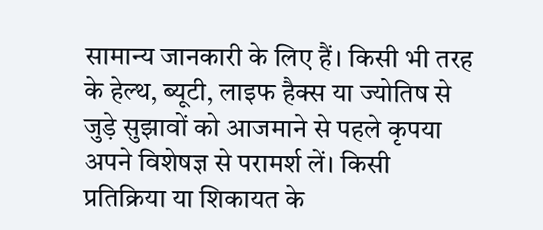सामान्य जानकारी के लिए हैं। किसी भी तरह के हेल्थ, ब्यूटी, लाइफ हैक्स या ज्योतिष से जुड़े सुझावों को आजमाने से पहले कृपया अपने विशेषज्ञ से परामर्श लें। किसी प्रतिक्रिया या शिकायत के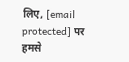लिए, [email protected] पर हमसे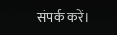संपर्क करें।